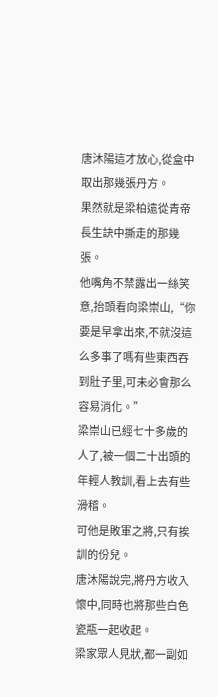唐沐陽這才放心,從盒中取出那幾張丹方。
果然就是梁柏遠從青帝長生訣中撕走的那幾張。
他嘴角不禁露出一絲笑意,抬頭看向梁崇山,“你要是早拿出來,不就沒這么多事了嗎有些東西吞到肚子里,可未必會那么容易消化。”
梁崇山已經七十多歲的人了,被一個二十出頭的年輕人教訓,看上去有些滑稽。
可他是敗軍之將,只有挨訓的份兒。
唐沐陽說完,將丹方收入懷中,同時也將那些白色瓷瓶一起收起。
梁家眾人見狀,都一副如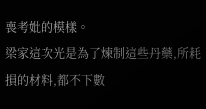喪考妣的模樣。
梁家這次光是為了煉制這些丹藥,所耗損的材料,都不下數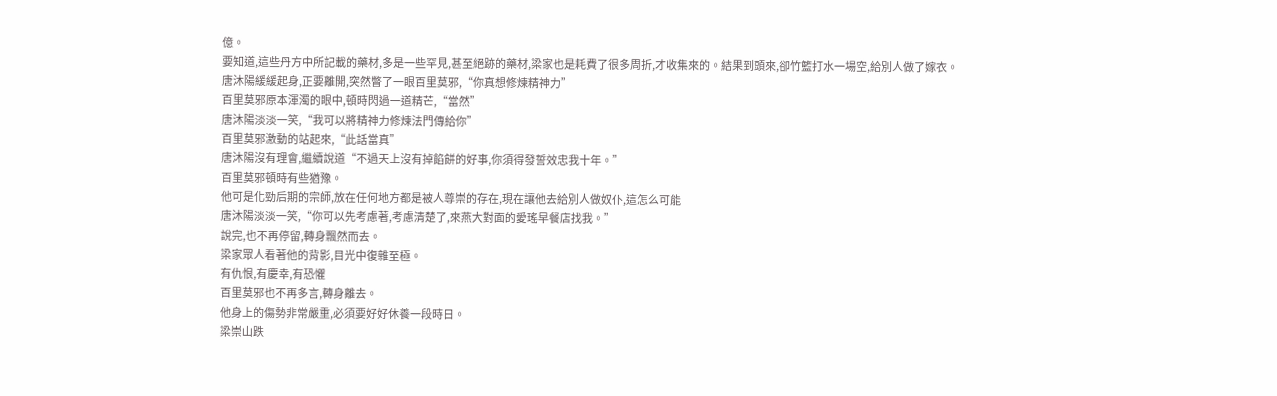億。
要知道,這些丹方中所記載的藥材,多是一些罕見,甚至絕跡的藥材,梁家也是耗費了很多周折,才收集來的。結果到頭來,卻竹籃打水一場空,給別人做了嫁衣。
唐沐陽緩緩起身,正要離開,突然瞥了一眼百里莫邪,“你真想修煉精神力”
百里莫邪原本渾濁的眼中,頓時閃過一道精芒,“當然”
唐沐陽淡淡一笑,“我可以將精神力修煉法門傳給你”
百里莫邪激動的站起來,“此話當真”
唐沐陽沒有理會,繼續說道“不過天上沒有掉餡餅的好事,你須得發誓效忠我十年。”
百里莫邪頓時有些猶豫。
他可是化勁后期的宗師,放在任何地方都是被人尊崇的存在,現在讓他去給別人做奴仆,這怎么可能
唐沐陽淡淡一笑,“你可以先考慮著,考慮清楚了,來燕大對面的愛瑤早餐店找我。”
說完,也不再停留,轉身飄然而去。
梁家眾人看著他的背影,目光中復雜至極。
有仇恨,有慶幸,有恐懼
百里莫邪也不再多言,轉身離去。
他身上的傷勢非常嚴重,必須要好好休養一段時日。
梁崇山跌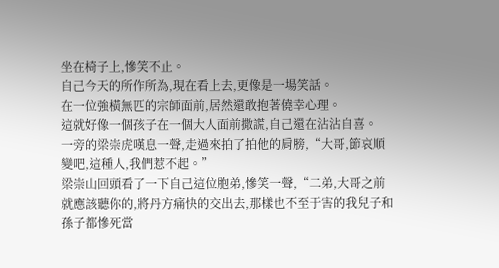坐在椅子上,慘笑不止。
自己今天的所作所為,現在看上去,更像是一場笑話。
在一位強橫無匹的宗師面前,居然還敢抱著僥幸心理。
這就好像一個孩子在一個大人面前撒謊,自己還在沾沾自喜。
一旁的梁崇虎嘆息一聲,走過來拍了拍他的肩膀,“大哥,節哀順變吧,這種人,我們惹不起。”
梁崇山回頭看了一下自己這位胞弟,慘笑一聲,“二弟,大哥之前就應該聽你的,將丹方痛快的交出去,那樣也不至于害的我兒子和孫子都慘死當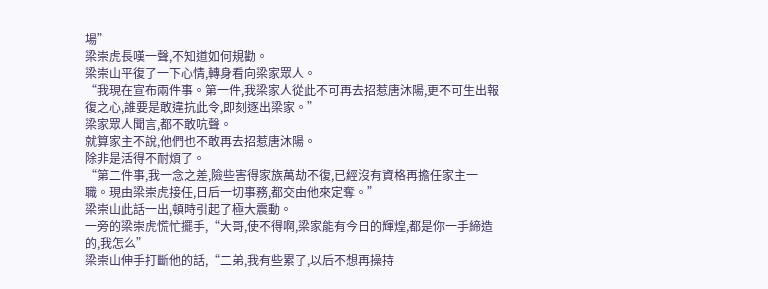場”
梁崇虎長嘆一聲,不知道如何規勸。
梁崇山平復了一下心情,轉身看向梁家眾人。
“我現在宣布兩件事。第一件,我梁家人從此不可再去招惹唐沐陽,更不可生出報復之心,誰要是敢違抗此令,即刻逐出梁家。”
梁家眾人聞言,都不敢吭聲。
就算家主不說,他們也不敢再去招惹唐沐陽。
除非是活得不耐煩了。
“第二件事,我一念之差,險些害得家族萬劫不復,已經沒有資格再擔任家主一職。現由梁崇虎接任,日后一切事務,都交由他來定奪。”
梁崇山此話一出,頓時引起了極大震動。
一旁的梁崇虎慌忙擺手,“大哥,使不得啊,梁家能有今日的輝煌,都是你一手締造的,我怎么”
梁崇山伸手打斷他的話,“二弟,我有些累了,以后不想再操持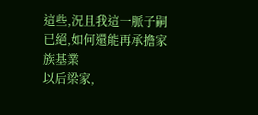這些,況且我這一脈子嗣已絕,如何還能再承擔家族基業
以后梁家,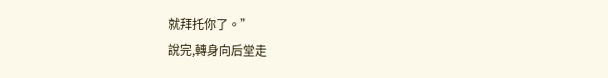就拜托你了。”
說完,轉身向后堂走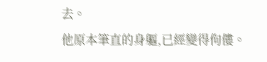去。
他原本筆直的身軀,已經變得佝僂。